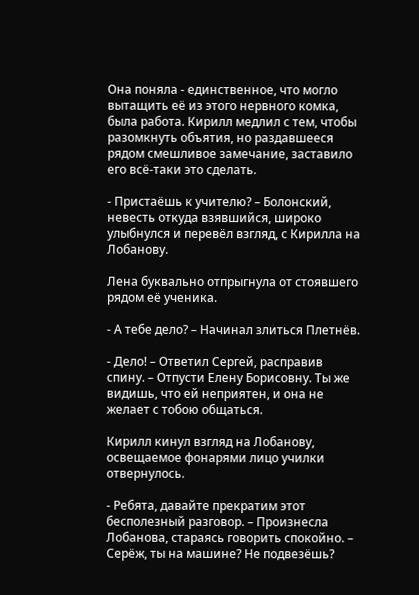Она поняла - единственное, что могло вытащить её из этого нервного комка, была работа. Кирилл медлил с тем, чтобы разомкнуть объятия, но раздавшееся рядом смешливое замечание, заставило его всё-таки это сделать.

- Пристаёшь к учителю? – Болонский, невесть откуда взявшийся, широко улыбнулся и перевёл взгляд, с Кирилла на Лобанову.

Лена буквально отпрыгнула от стоявшего рядом её ученика.

- А тебе дело? – Начинал злиться Плетнёв.

- Дело! – Ответил Сергей, расправив спину. – Отпусти Елену Борисовну. Ты же видишь, что ей неприятен, и она не желает с тобою общаться.

Кирилл кинул взгляд на Лобанову, освещаемое фонарями лицо училки отвернулось.

- Ребята, давайте прекратим этот бесполезный разговор. – Произнесла Лобанова, стараясь говорить спокойно. – Серёж, ты на машине? Не подвезёшь?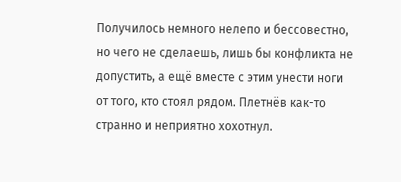Получилось немного нелепо и бессовестно, но чего не сделаешь, лишь бы конфликта не допустить, а ещё вместе с этим унести ноги от того, кто стоял рядом. Плетнёв как-то странно и неприятно хохотнул.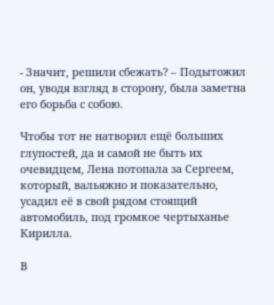- Значит, решили сбежать? – Подытожил он, уводя взгляд в сторону, была заметна его борьба с собою.

Чтобы тот не натворил ещё больших глупостей, да и самой не быть их очевидцем, Лена потопала за Сергеем, который, вальяжно и показательно, усадил её в свой рядом стоящий автомобиль, под громкое чертыханье Кирилла.

В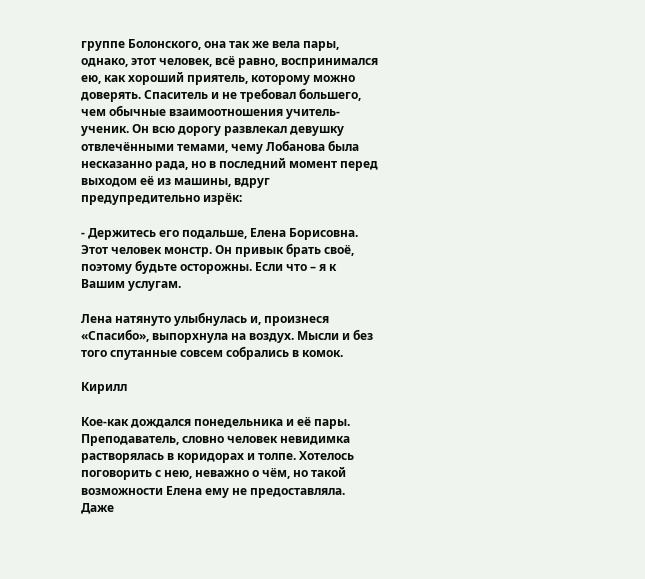группе Болонского, она так же вела пары, однако, этот человек, всё равно, воспринимался ею, как хороший приятель, которому можно доверять. Спаситель и не требовал большего, чем обычные взаимоотношения учитель-ученик. Он всю дорогу развлекал девушку отвлечёнными темами, чему Лобанова была несказанно рада, но в последний момент перед выходом её из машины, вдруг предупредительно изрёк:

- Держитесь его подальше, Елена Борисовна. Этот человек монстр. Он привык брать своё, поэтому будьте осторожны. Если что – я к Вашим услугам.

Лена натянуто улыбнулась и, произнеся «Спасибо», выпорхнула на воздух. Мысли и без того спутанные совсем собрались в комок.

Кирилл

Кое-как дождался понедельника и её пары. Преподаватель, словно человек невидимка растворялась в коридорах и толпе. Хотелось поговорить с нею, неважно о чём, но такой возможности Елена ему не предоставляла. Даже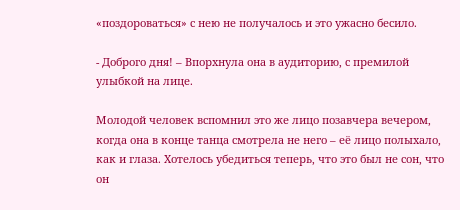«поздороваться» с нею не получалось и это ужасно бесило.

- Доброго дня! – Впорхнула она в аудиторию, с премилой улыбкой на лице.

Молодой человек вспомнил это же лицо позавчера вечером, когда она в конце танца смотрела не него – её лицо полыхало, как и глаза. Хотелось убедиться теперь, что это был не сон, что он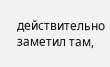действительно заметил там,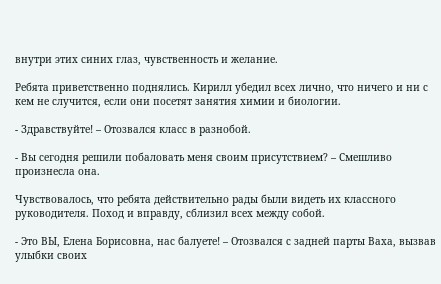внутри этих синих глаз, чувственность и желание.

Ребята приветственно поднялись. Кирилл убедил всех лично, что ничего и ни с кем не случится, если они посетят занятия химии и биологии.

- Здравствуйте! – Отозвался класс в разнобой.

- Вы сегодня решили побаловать меня своим присутствием? – Смешливо произнесла она.

Чувствовалось, что ребята действительно рады были видеть их классного руководителя. Поход и вправду, сблизил всех между собой.

- Это ВЫ, Елена Борисовна, нас балуете! – Отозвался с задней парты Ваха, вызвав улыбки своих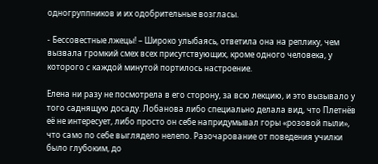одногруппников и их одобрительные возгласы.

- Бессовестные лжецы! – Широко улыбаясь, ответила она на реплику, чем вызвала громкий смех всех присутствующих, кроме одного человека, у которого с каждой минутой портилось настроение.

Елена ни разу не посмотрела в его сторону, за всю лекцию, и это вызывало у того саднящую досаду. Лобанова либо специально делала вид, что Плетнёв её не интересует, либо просто он себе напридумывал горы «розовой пыли», что само по себе выглядело нелепо. Разочарование от поведения училки было глубоким, до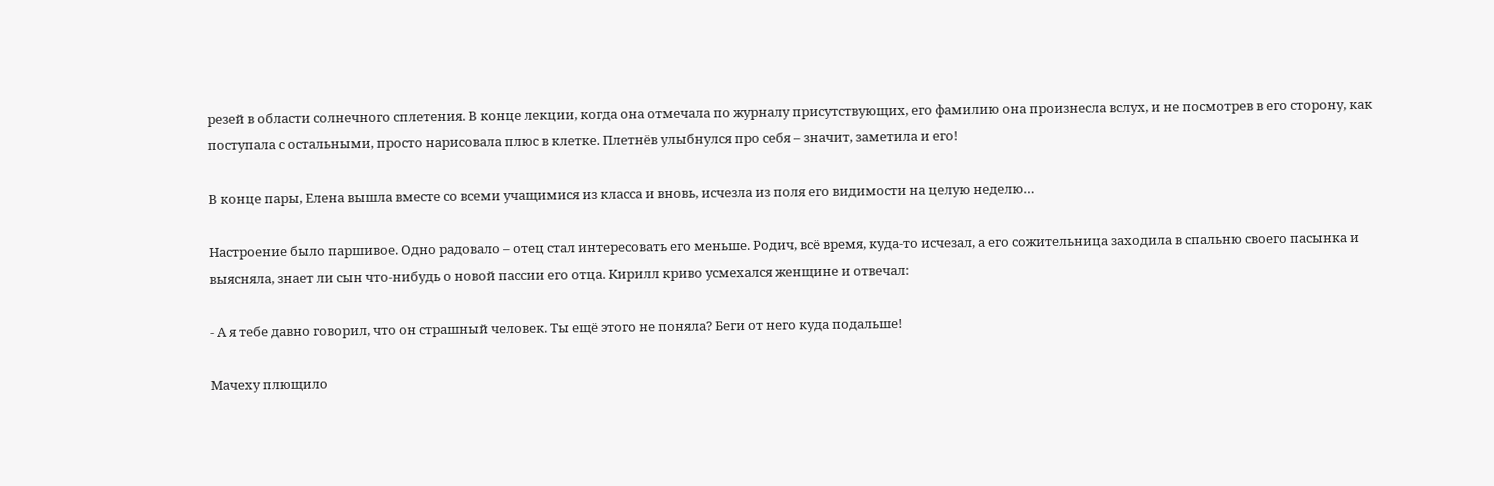резей в области солнечного сплетения. В конце лекции, когда она отмечала по журналу присутствующих, его фамилию она произнесла вслух, и не посмотрев в его сторону, как поступала с остальными, просто нарисовала плюс в клетке. Плетнёв улыбнулся про себя – значит, заметила и его!

В конце пары, Елена вышла вместе со всеми учащимися из класса и вновь, исчезла из поля его видимости на целую неделю…

Настроение было паршивое. Одно радовало – отец стал интересовать его меньше. Родич, всё время, куда-то исчезал, а его сожительница заходила в спальню своего пасынка и выясняла, знает ли сын что-нибудь о новой пассии его отца. Кирилл криво усмехался женщине и отвечал:

- А я тебе давно говорил, что он страшный человек. Ты ещё этого не поняла? Беги от него куда подальше!

Мачеху плющило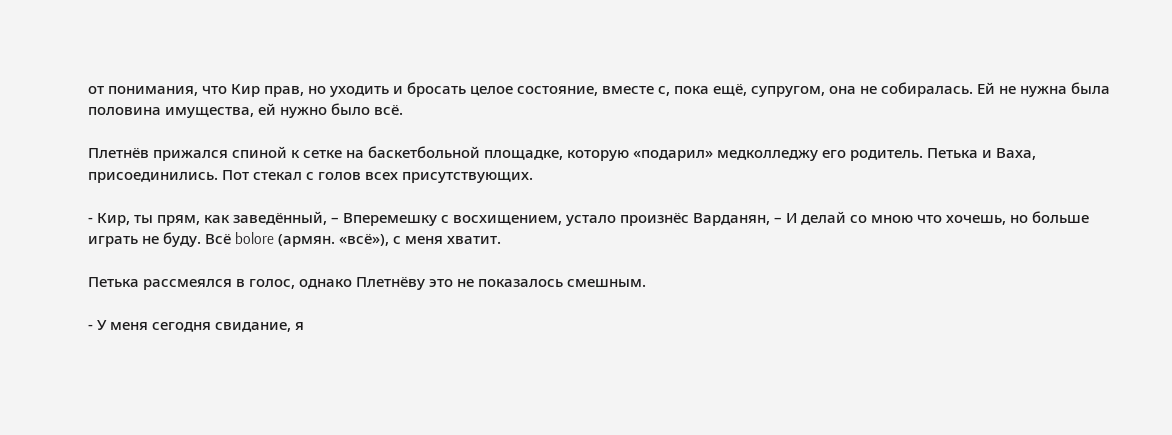от понимания, что Кир прав, но уходить и бросать целое состояние, вместе с, пока ещё, супругом, она не собиралась. Ей не нужна была половина имущества, ей нужно было всё.

Плетнёв прижался спиной к сетке на баскетбольной площадке, которую «подарил» медколледжу его родитель. Петька и Ваха, присоединились. Пот стекал с голов всех присутствующих.

- Кир, ты прям, как заведённый, – Вперемешку с восхищением, устало произнёс Варданян, – И делай со мною что хочешь, но больше играть не буду. Всё bolore (армян. «всё»), с меня хватит.

Петька рассмеялся в голос, однако Плетнёву это не показалось смешным.

- У меня сегодня свидание, я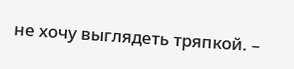не хочу выглядеть тряпкой. –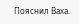Пояснил Ваха.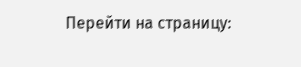Перейти на страницу: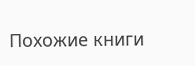Похожие книги